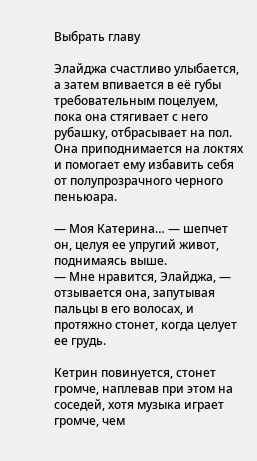Выбрать главу

Элайджа счастливо улыбается, а затем впивается в её губы требовательным поцелуем, пока она стягивает с него рубашку, отбрасывает на пол. Она приподнимается на локтях и помогает ему избавить себя от полупрозрачного черного пеньюара.

— Моя Катерина… — шепчет он, целуя ее упругий живот, поднимаясь выше.
— Мне нравится, Элайджа, — отзывается она, запутывая пальцы в его волосах, и протяжно стонет, когда целует ее грудь.

Кетрин повинуется, стонет громче, наплевав при этом на соседей, хотя музыка играет громче, чем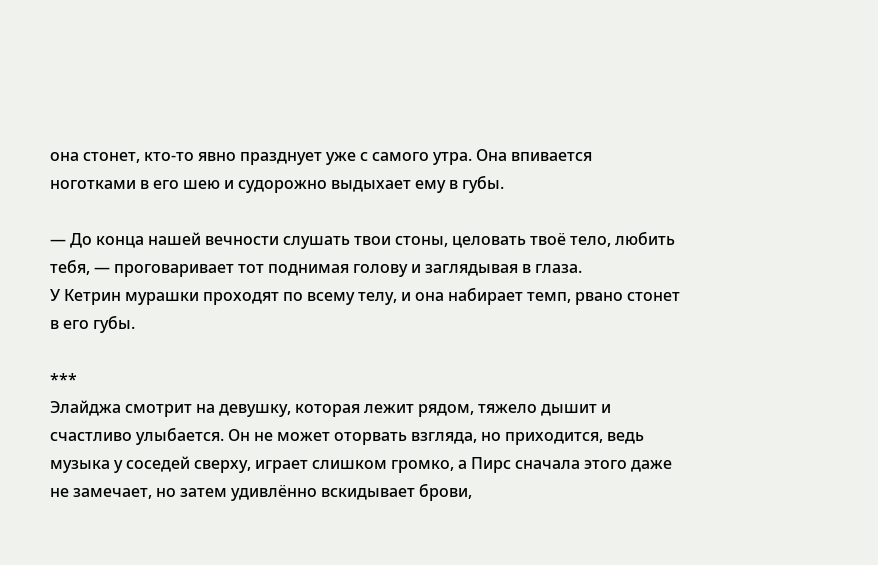она стонет, кто-то явно празднует уже с самого утра. Она впивается ноготками в его шею и судорожно выдыхает ему в губы.

— До конца нашей вечности слушать твои стоны, целовать твоё тело, любить тебя, — проговаривает тот поднимая голову и заглядывая в глаза.
У Кетрин мурашки проходят по всему телу, и она набирает темп, рвано стонет в его губы.

***
Элайджа смотрит на девушку, которая лежит рядом, тяжело дышит и счастливо улыбается. Он не может оторвать взгляда, но приходится, ведь музыка у соседей сверху, играет слишком громко, а Пирс сначала этого даже не замечает, но затем удивлённо вскидывает брови,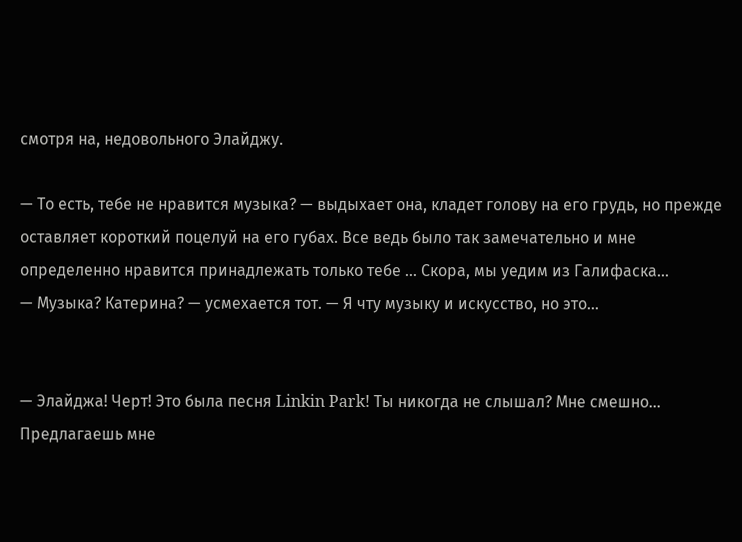смотря на, недовольного Элайджу.

— То есть, тебе не нравится музыка? — выдыхает она, кладет голову на его грудь, но прежде оставляет короткий поцелуй на его губах. Все ведь было так замечательно и мне определенно нравится принадлежать только тебе … Скора, мы уедим из Галифаска…
— Музыка? Катерина? — усмехается тот. — Я чту музыку и искусство, но это…


— Элайджа! Черт! Это была песня Linkin Park! Ты никогда не слышал? Мне смешно… Предлагаешь мне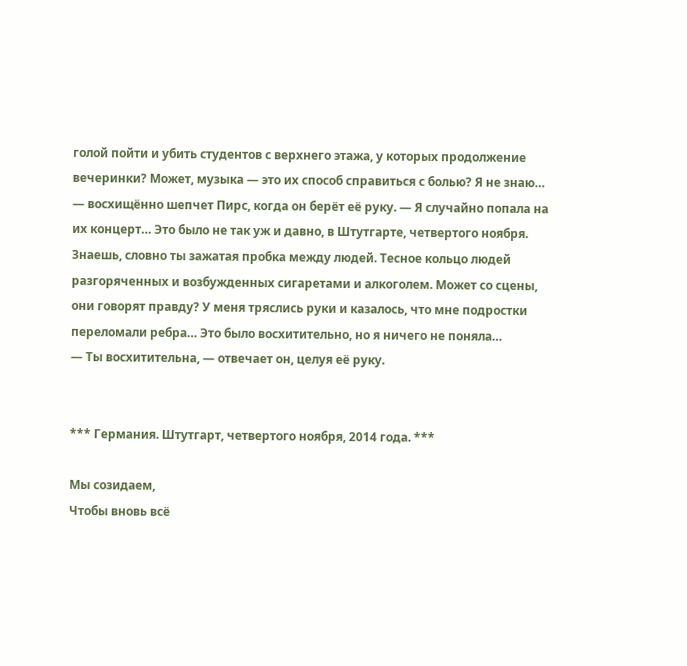голой пойти и убить студентов с верхнего этажа, у которых продолжение вечеринки? Может, музыка — это их способ справиться с болью? Я не знаю… — восхищённо шепчет Пирс, когда он берёт её руку. — Я случайно попала на их концерт… Это было не так уж и давно, в Штутгарте, четвертого ноября. Знаешь, словно ты зажатая пробка между людей. Тесное кольцо людей разгоряченных и возбужденных сигаретами и алкоголем. Может со сцены, они говорят правду? У меня тряслись руки и казалось, что мне подростки переломали ребра… Это было восхитительно, но я ничего не поняла…
— Ты восхитительна, — отвечает он, целуя её руку.


*** Германия. Штутгарт, четвертого ноября, 2014 года. ***

Мы созидаем,
Чтобы вновь всё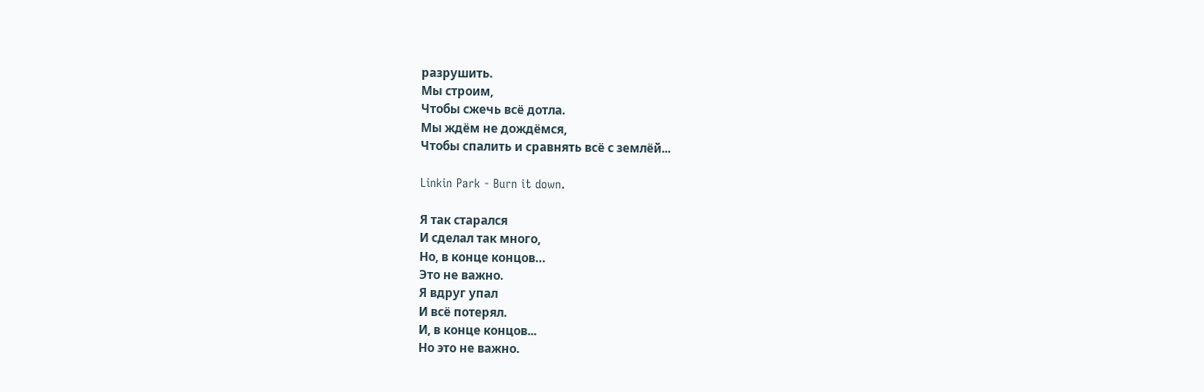разрушить.
Мы строим,
Чтобы сжечь всё дотла.
Мы ждём не дождёмся,
Чтобы спалить и сравнять всё с землёй...

Linkin Park - Burn it down.

Я так старался
И сделал так много,
Но, в конце концов…
Это не важно.
Я вдруг упал
И всё потерял.
И, в конце концов...
Но это не важно.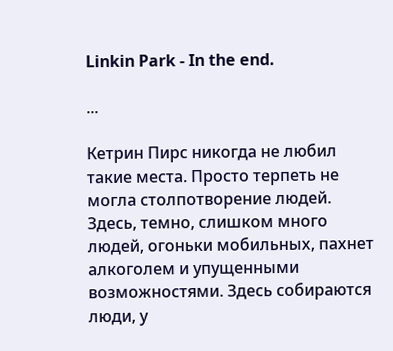Linkin Park - In the end.

...

Кетрин Пирс никогда не любил такие места. Просто терпеть не могла столпотворение людей. Здесь, темно, слишком много людей, огоньки мобильных, пахнет алкоголем и упущенными возможностями. Здесь собираются люди, у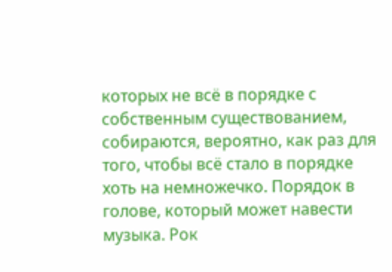которых не всё в порядке с собственным существованием, собираются, вероятно, как раз для того, чтобы всё стало в порядке хоть на немножечко. Порядок в голове, который может навести музыка. Рок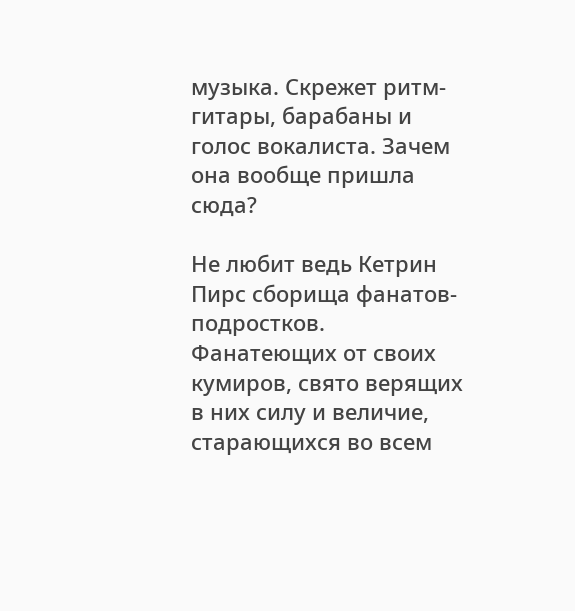музыка. Скрежет ритм-гитары, барабаны и голос вокалиста. Зачем она вообще пришла сюда?

Не любит ведь Кетрин Пирс сборища фанатов-подростков. Фанатеющих от своих кумиров, свято верящих в них силу и величие, старающихся во всем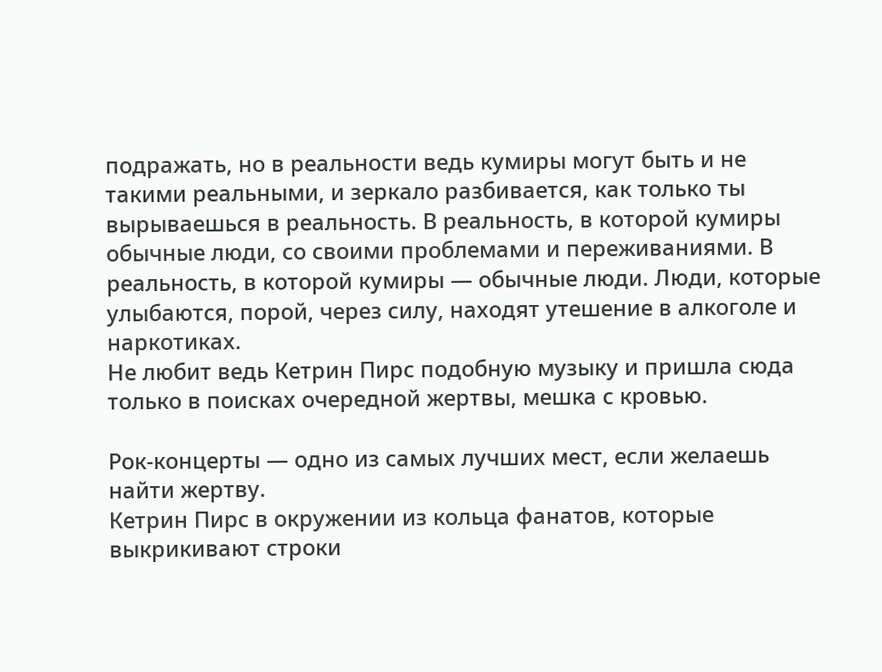подражать, но в реальности ведь кумиры могут быть и не такими реальными, и зеркало разбивается, как только ты вырываешься в реальность. В реальность, в которой кумиры обычные люди, со своими проблемами и переживаниями. В реальность, в которой кумиры — обычные люди. Люди, которые улыбаются, порой, через силу, находят утешение в алкоголе и наркотиках.
Не любит ведь Кетрин Пирс подобную музыку и пришла сюда только в поисках очередной жертвы, мешка с кровью.

Рок-концерты — одно из самых лучших мест, если желаешь найти жертву.
Кетрин Пирс в окружении из кольца фанатов, которые выкрикивают строки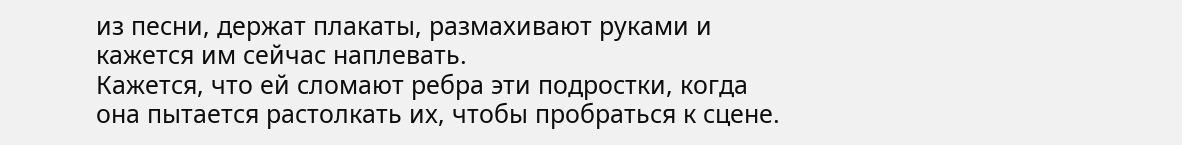из песни, держат плакаты, размахивают руками и кажется им сейчас наплевать.
Кажется, что ей сломают ребра эти подростки, когда она пытается растолкать их, чтобы пробраться к сцене.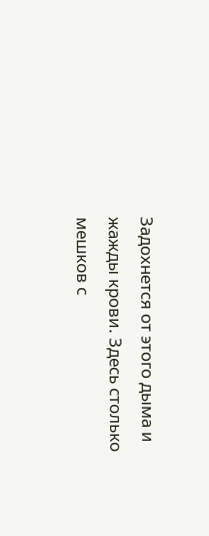Задохнется от этого дыма и жажды крови. Здесь столько мешков с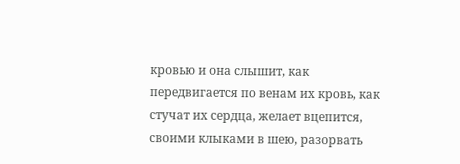кровью и она слышит, как передвигается по венам их кровь, как стучат их сердца, желает вцепится, своими клыками в шею, разорвать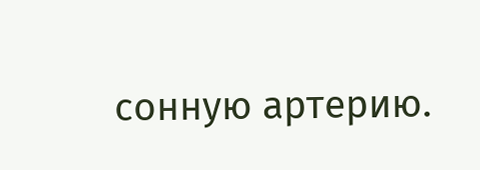сонную артерию.